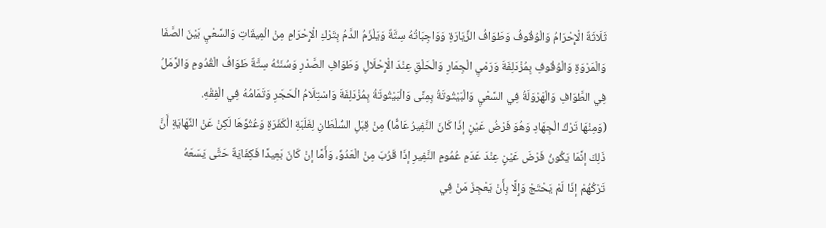ثَلَاثَةٌ الْإِحْرَامُ وَالْوُقُوفُ وَطَوَافُ الزِّيَارَةِ وَوَاجِبَاتُهُ سِتَّةٌ وَيَلْزَمُ الدَّمُ بِتَرْكِ الْإِحْرَامِ مِنْ الْمِيقَاتِ وَالسَّعْيِ بَيْنَ الصَّفَا وَالْمَرْوَةِ وَالْوُقُوفِ بِمُزْدَلِفَةَ وَرَمْيِ الْجِمَارِ وَالْحَلْقِ عِنْدَ الْإِحْلَالِ وَطَوَافِ الصَّدْرِ وَسُنَنُهُ سِتَّةٌ طَوَافُ الْقُدُومِ وَالرَّمَلُ فِي الطَّوَافِ وَالْهَرْوَلَةُ فِي السَّعْيِ وَالْبَيْتُوتَةُ بِمِنًى وَالْبَيْتُوتَةُ بِمُزْدَلِفَةَ وَاسْتِلَامُ الْحَجَرِ وَتَمَامُهُ فِي الْفِقْهِ.
(وَمِنْهَا تَرْكُ الْجِهَادِ وَهُوَ فَرْضُ عَيْنٍ إذَا كَانَ النَّفِيرُ عَامًّا) مِنْ قِبَلِ السُّلْطَانِ لِغَلَبَةِ الْكَفَرَةِ وَعُتُوِّهَا لَكِنْ عَنْ النِّهَايَةِ أَنَّ ذَلِكَ إنَّمَا يَكُونُ فَرْضَ عَيْنٍ عِنْدَ عَدَمِ عُمُومِ النَّفِيرِ إذَا قَرُبَ مِنْ الْعَدُوِّ، وَأَمَّا إنْ كَانَ بَعِيدًا فَكِفَايَةٌ حَتَّى يَسَعَهُ تَرْكُهُمْ إذَا لَمْ يَحْتَجْ وَإِلَّا بِأَنْ يَعْجِزَ مَنْ فِي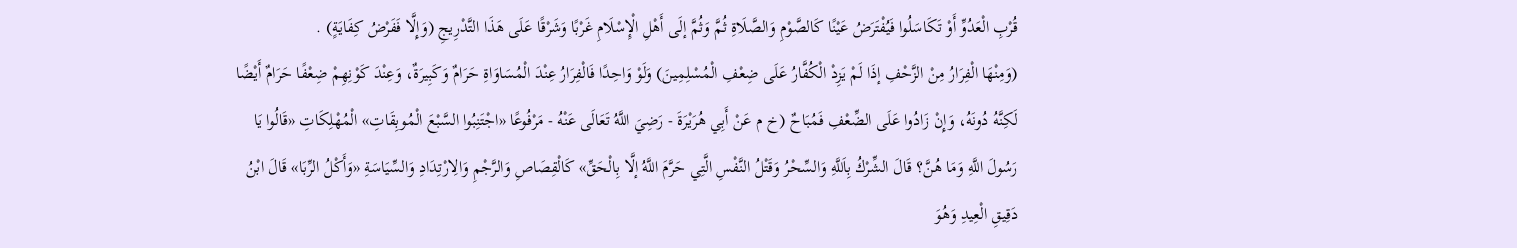قُرْبِ الْعَدُوِّ أَوْ تَكَاسَلُوا فَيُفْتَرَضُ عَيْنًا كَالصَّوْمِ وَالصَّلَاةِ ثُمَّ وَثُمَّ إلَى أَهْلِ الْإِسْلَامِ غَرْبًا وَشَرْقًا عَلَى هَذَا التَّدْرِيجِ (وَإِلَّا فَفَرْضُ كِفَايَةٍ) .
(وَمِنْهَا الْفِرَارُ مِنْ الزَّحْفِ إذَا لَمْ يَزِدْ الْكُفَّارُ عَلَى ضِعْفِ الْمُسْلِمِينَ) وَلَوْ وَاحِدًا فَالْفِرَارُ عِنْدَ الْمُسَاوَاةِ حَرَامٌ وَكَبِيرَةٌ، وَعِنْدَ كَوْنِهِمْ ضِعْفًا حَرَامٌ أَيْضًا لَكِنَّهُ دُونَهُ، وَإِنْ زَادُوا عَلَى الضِّعْفِ فَمُبَاحٌ (خ م عَنْ أَبِي هُرَيْرَةَ - رَضِيَ اللَّهُ تَعَالَى عَنْهُ - مَرْفُوعًا «اجْتَنِبُوا السَّبْعَ الْمُوبِقَاتِ» الْمُهْلِكَاتِ «قَالُوا يَا رَسُولَ اللَّهِ وَمَا هُنَّ؟ قَالَ الشِّرْكُ بِاَللَّهِ وَالسِّحْرُ وَقَتْلُ النَّفْسِ الَّتِي حَرَّمَ اللَّهُ إلَّا بِالْحَقِّ» كَالْقِصَاصِ وَالرَّجْمِ وَالِارْتِدَادِ وَالسِّيَاسَةِ «وَأَكْلُ الرِّبَا» قَالَ ابْنُ دَقِيقِ الْعِيدِ وَهُوَ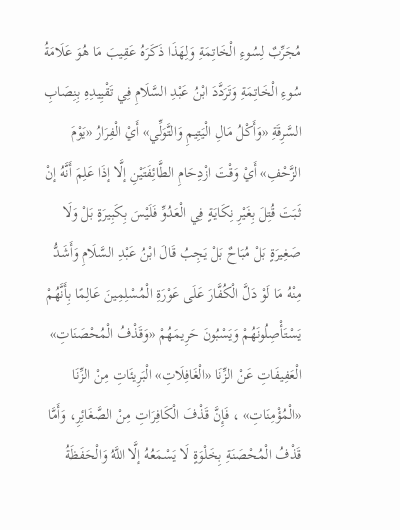مُجَرِّبٌ لِسُوءِ الْخَاتِمَةِ وَلِهَذَا ذَكَرَهُ عَقِيبَ مَا هُوَ عَلَامَةُ سُوءِ الْخَاتِمَةِ وَتَرَدَّدَ ابْنُ عَبْدِ السَّلَامِ فِي تَقْيِيدِهِ بِنِصَابِ السَّرِقَةِ «وَأَكْلُ مَالِ الْيَتِيمِ وَالتَّوَلِّي» أَيْ الْفِرَارُ «يَوْمَ الزَّحْفِ» أَيْ وَقْتَ ازْدِحَامِ الطَّائِفَتَيْنِ إلَّا إذَا عَلِمَ أَنَّهُ إنْ ثَبَتَ قُتِلَ بِغَيْرِ نِكَايَةٍ فِي الْعَدُوِّ فَلَيْسَ بِكَبِيرَةٍ بَلْ وَلَا صَغِيرَةٍ بَلْ مُبَاحٌ بَلْ يَجِبُ قَالَ ابْنُ عَبْدِ السَّلَامِ وَأَشَدُّ مِنْهُ مَا لَوْ دَلَّ الْكُفَّارَ عَلَى عَوْرَةِ الْمُسْلِمِينَ عَالِمًا بِأَنَّهُمْ يَسْتَأْصِلُونَهُمْ وَيَسْبُونَ حَرِيمَهُمْ «وَقَذْفُ الْمُحْصَنَاتِ» الْعَفِيفَاتِ عَنْ الزِّنَا «الْغَافِلَاتِ» الْبَرِيئَاتِ مِنْ الزِّنَا «الْمُؤْمِنَاتِ» ، فَإِنَّ قَذْفَ الْكَافِرَاتِ مِنْ الصَّغَائِرِ، وَأَمَّا قَذْفُ الْمُحْصَنَةِ بِخَلْوَةٍ لَا يَسْمَعُهُ إلَّا اللَّهُ وَالْحَفَظَةُ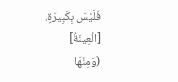فَلَيْسَ بِكَبِيرَةٍ.
[الْعِينَةُ]
(وَمِنْهَا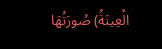الْعِينَةُ) صُورَتُهَا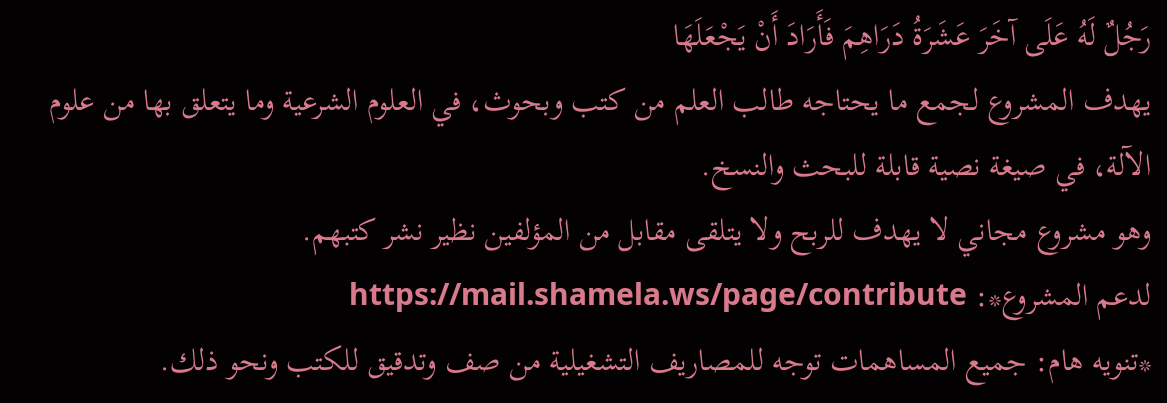رَجُلٌ لَهُ عَلَى آخَرَ عَشَرَةُ دَرَاهِمَ فَأَرَادَ أَنْ يَجْعَلَهَا
يهدف المشروع لجمع ما يحتاجه طالب العلم من كتب وبحوث، في العلوم الشرعية وما يتعلق بها من علوم الآلة، في صيغة نصية قابلة للبحث والنسخ.
وهو مشروع مجاني لا يهدف للربح ولا يتلقى مقابل من المؤلفين نظير نشر كتبهم.
لدعم المشروع*: https://mail.shamela.ws/page/contribute
*تنويه هام: جميع المساهمات توجه للمصاريف التشغيلية من صف وتدقيق للكتب ونحو ذلك.